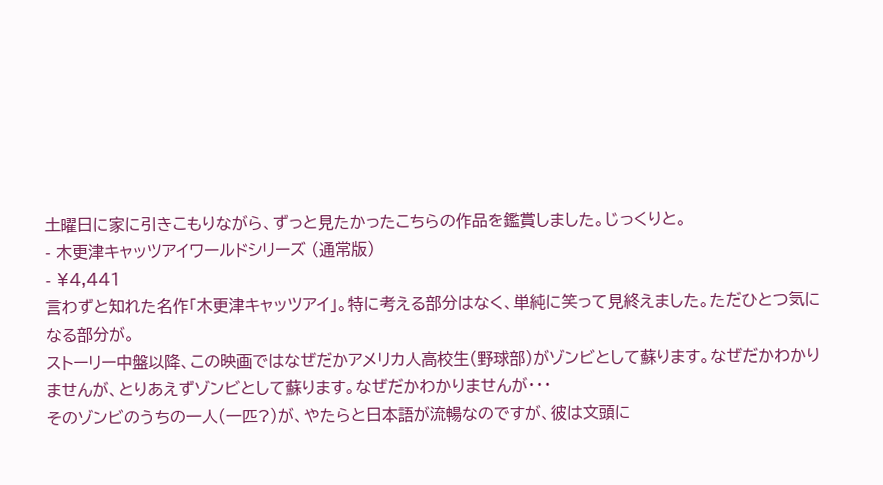土曜日に家に引きこもりながら、ずっと見たかったこちらの作品を鑑賞しました。じっくりと。
- 木更津キャッツアイワールドシリーズ (通常版)
- ¥4,441
言わずと知れた名作「木更津キャッツアイ」。特に考える部分はなく、単純に笑って見終えました。ただひとつ気になる部分が。
ストーリー中盤以降、この映画ではなぜだかアメリカ人高校生(野球部)がゾンビとして蘇ります。なぜだかわかりませんが、とりあえずゾンビとして蘇ります。なぜだかわかりませんが・・・
そのゾンビのうちの一人(一匹?)が、やたらと日本語が流暢なのですが、彼は文頭に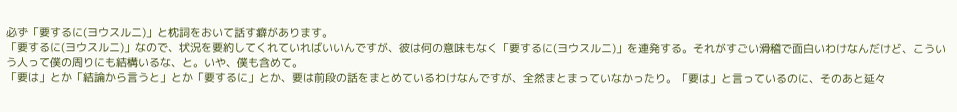必ず「要するに(ヨウスルニ)」と枕詞をおいて話す癖があります。
「要するに(ヨウスルニ)」なので、状況を要約してくれていればいいんですが、彼は何の意味もなく「要するに(ヨウスルニ)」を連発する。それがすごい滑稽で面白いわけなんだけど、こういう人って僕の周りにも結構いるな、と。いや、僕も含めて。
「要は」とか「結論から言うと」とか「要するに」とか、要は前段の話をまとめているわけなんですが、全然まとまっていなかったり。「要は」と言っているのに、そのあと延々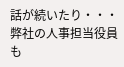話が続いたり・・・
弊社の人事担当役員も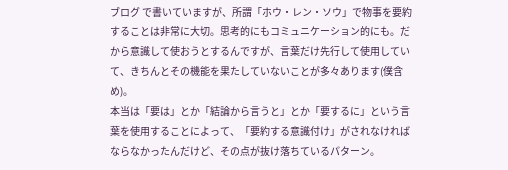ブログ で書いていますが、所謂「ホウ・レン・ソウ」で物事を要約することは非常に大切。思考的にもコミュニケーション的にも。だから意識して使おうとするんですが、言葉だけ先行して使用していて、きちんとその機能を果たしていないことが多々あります(僕含め)。
本当は「要は」とか「結論から言うと」とか「要するに」という言葉を使用することによって、「要約する意識付け」がされなければならなかったんだけど、その点が抜け落ちているパターン。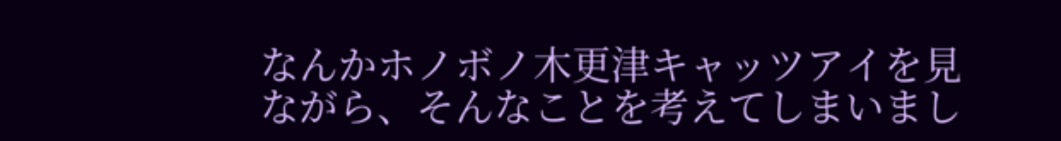なんかホノボノ木更津キャッツアイを見ながら、そんなことを考えてしまいまし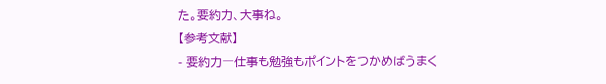た。要約力、大事ね。
【参考文献】
- 要約力―仕事も勉強もポイントをつかめばうまく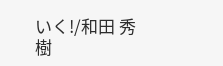いく!/和田 秀樹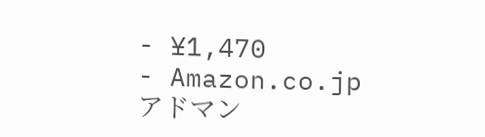- ¥1,470
- Amazon.co.jp
アドマン